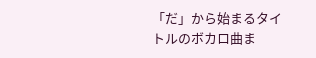「だ」から始まるタイトルのボカロ曲ま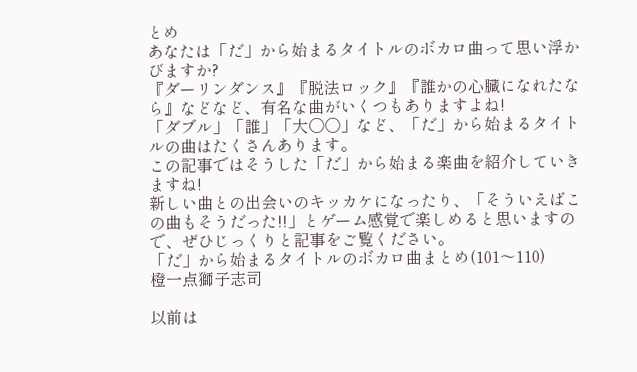とめ
あなたは「だ」から始まるタイトルのボカロ曲って思い浮かびますか?
『ダーリンダンス』『脱法ロック』『誰かの心臓になれたなら』などなど、有名な曲がいくつもありますよね!
「ダブル」「誰」「大〇〇」など、「だ」から始まるタイトルの曲はたくさんあります。
この記事ではそうした「だ」から始まる楽曲を紹介していきますね!
新しい曲との出会いのキッカケになったり、「そういえばこの曲もそうだった!!」とゲーム感覚で楽しめると思いますので、ぜひじっくりと記事をご覧ください。
「だ」から始まるタイトルのボカロ曲まとめ(101〜110)
橙一点獅子志司

以前は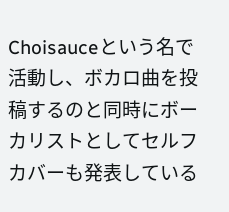Choisauceという名で活動し、ボカロ曲を投稿するのと同時にボーカリストとしてセルフカバーも発表している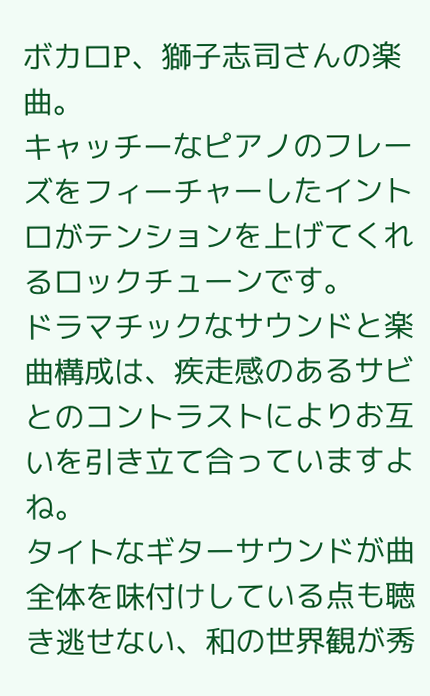ボカロP、獅子志司さんの楽曲。
キャッチーなピアノのフレーズをフィーチャーしたイントロがテンションを上げてくれるロックチューンです。
ドラマチックなサウンドと楽曲構成は、疾走感のあるサビとのコントラストによりお互いを引き立て合っていますよね。
タイトなギターサウンドが曲全体を味付けしている点も聴き逃せない、和の世界観が秀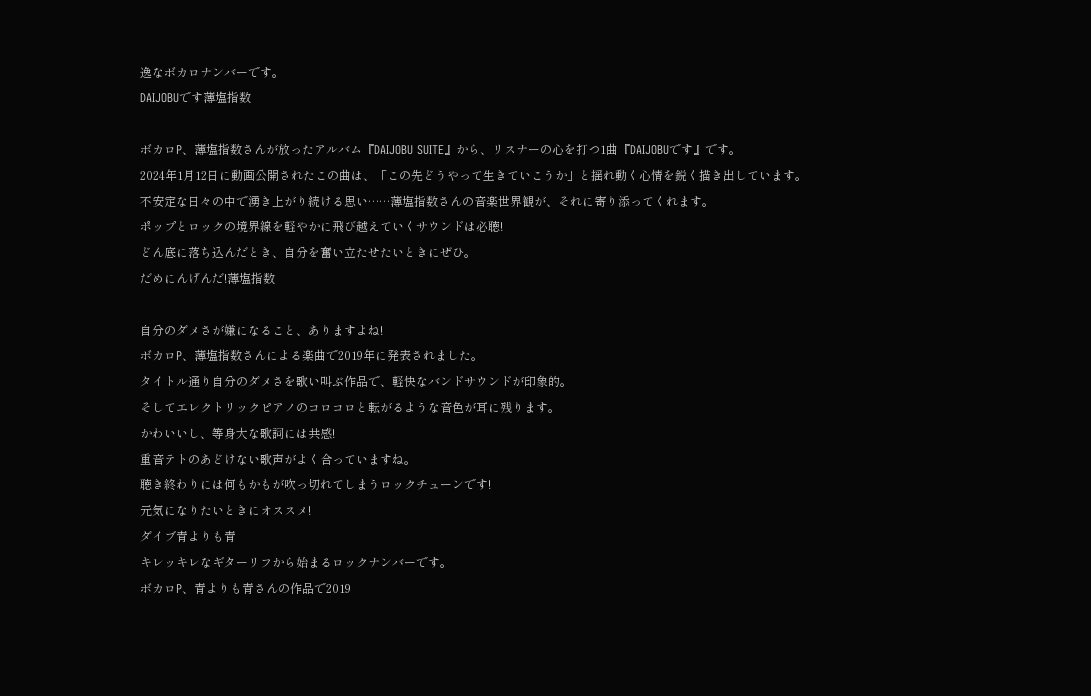逸なボカロナンバーです。
DAIJOBUです薄塩指数

ボカロP、薄塩指数さんが放ったアルバム『DAIJOBU SUITE』から、リスナーの心を打つ1曲『DAIJOBUです』です。
2024年1月12日に動画公開されたこの曲は、「この先どうやって生きていこうか」と揺れ動く心情を鋭く描き出しています。
不安定な日々の中で湧き上がり続ける思い……薄塩指数さんの音楽世界観が、それに寄り添ってくれます。
ポップとロックの境界線を軽やかに飛び越えていくサウンドは必聴!
どん底に落ち込んだとき、自分を奮い立たせたいときにぜひ。
だめにんげんだ!薄塩指数

自分のダメさが嫌になること、ありますよね!
ボカロP、薄塩指数さんによる楽曲で2019年に発表されました。
タイトル通り自分のダメさを歌い叫ぶ作品で、軽快なバンドサウンドが印象的。
そしてエレクトリックピアノのコロコロと転がるような音色が耳に残ります。
かわいいし、等身大な歌詞には共感!
重音テトのあどけない歌声がよく合っていますね。
聴き終わりには何もかもが吹っ切れてしまうロックチューンです!
元気になりたいときにオススメ!
ダイブ青よりも青
キレッキレなギターリフから始まるロックナンバーです。
ボカロP、青よりも青さんの作品で2019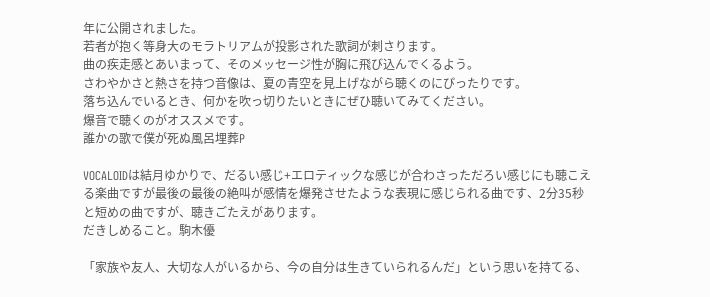年に公開されました。
若者が抱く等身大のモラトリアムが投影された歌詞が刺さります。
曲の疾走感とあいまって、そのメッセージ性が胸に飛び込んでくるよう。
さわやかさと熱さを持つ音像は、夏の青空を見上げながら聴くのにぴったりです。
落ち込んでいるとき、何かを吹っ切りたいときにぜひ聴いてみてください。
爆音で聴くのがオススメです。
誰かの歌で僕が死ぬ風呂埋葬P

VOCALOIDは結月ゆかりで、だるい感じ+エロティックな感じが合わさっただろい感じにも聴こえる楽曲ですが最後の最後の絶叫が感情を爆発させたような表現に感じられる曲です、2分35秒と短めの曲ですが、聴きごたえがあります。
だきしめること。駒木優

「家族や友人、大切な人がいるから、今の自分は生きていられるんだ」という思いを持てる、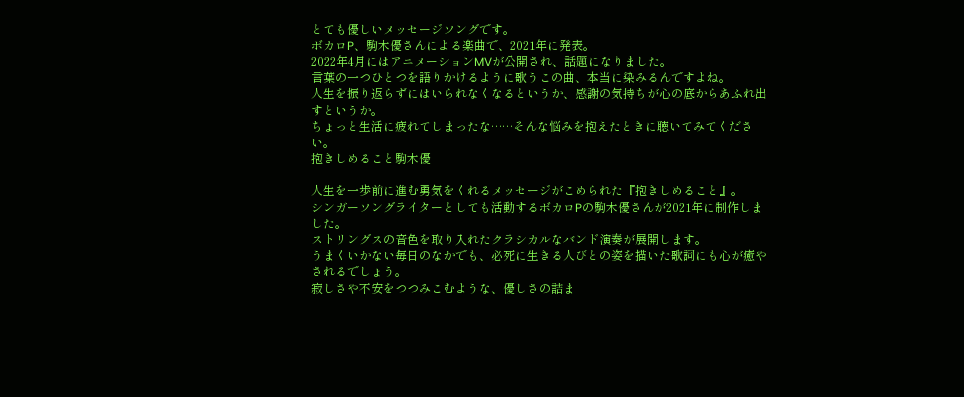とても優しいメッセージソングです。
ボカロP、駒木優さんによる楽曲で、2021年に発表。
2022年4月にはアニメーションMVが公開され、話題になりました。
言葉の一つひとつを語りかけるように歌うこの曲、本当に染みるんですよね。
人生を振り返らずにはいられなくなるというか、感謝の気持ちが心の底からあふれ出すというか。
ちょっと生活に疲れてしまったな……そんな悩みを抱えたときに聴いてみてください。
抱きしめること駒木優

人生を一歩前に進む勇気をくれるメッセージがこめられた『抱きしめること』。
シンガーソングライターとしても活動するボカロPの駒木優さんが2021年に制作しました。
ストリングスの音色を取り入れたクラシカルなバンド演奏が展開します。
うまくいかない毎日のなかでも、必死に生きる人びとの姿を描いた歌詞にも心が癒やされるでしょう。
寂しさや不安をつつみこむような、優しさの詰ま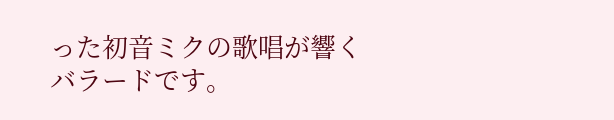った初音ミクの歌唱が響くバラードです。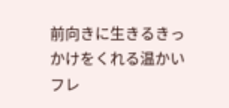前向きに生きるきっかけをくれる温かいフレ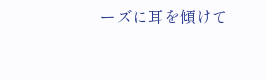ーズに耳を傾けて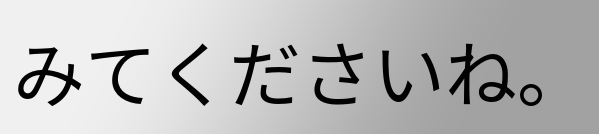みてくださいね。